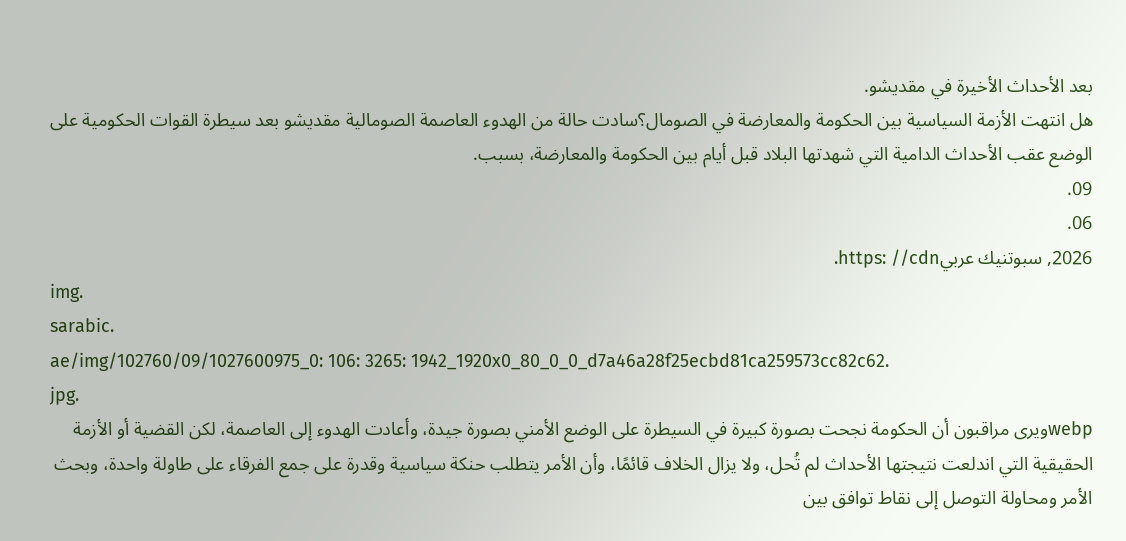بعد الأحداث الأخيرة في مقديشو.
هل انتهت الأزمة السياسية بين الحكومة والمعارضة في الصومال؟سادت حالة من الهدوء العاصمة الصومالية مقديشو بعد سيطرة القوات الحكومية على الوضع عقب الأحداث الدامية التي شهدتها البلاد قبل أيام بين الحكومة والمعارضة، بسبب.
09.
06.
2026, سبوتنيك عربيhttps: //cdn.
img.
sarabic.
ae/img/102760/09/1027600975_0: 106: 3265: 1942_1920x0_80_0_0_d7a46a28f25ecbd81ca259573cc82c62.
jpg.
webpويرى مراقبون أن الحكومة نجحت بصورة كبيرة في السيطرة على الوضع الأمني بصورة جيدة، وأعادت الهدوء إلى العاصمة، لكن القضية أو الأزمة الحقيقية التي اندلعت نتيجتها الأحداث لم تُحل، ولا يزال الخلاف قائمًا، وأن الأمر يتطلب حنكة سياسية وقدرة على جمع الفرقاء على طاولة واحدة، وبحث الأمر ومحاولة التوصل إلى نقاط توافق بين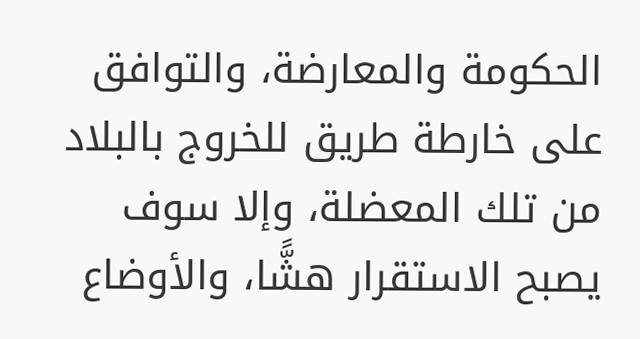الحكومة والمعارضة، والتوافق على خارطة طريق للخروج بالبلاد من تلك المعضلة، وإلا سوف يصبح الاستقرار هشًّا، والأوضاع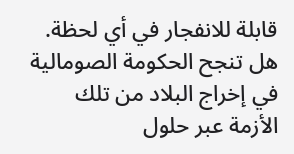قابلة للانفجار في أي لحظة.
هل تنجح الحكومة الصومالية في إخراج البلاد من تلك الأزمة عبر حلول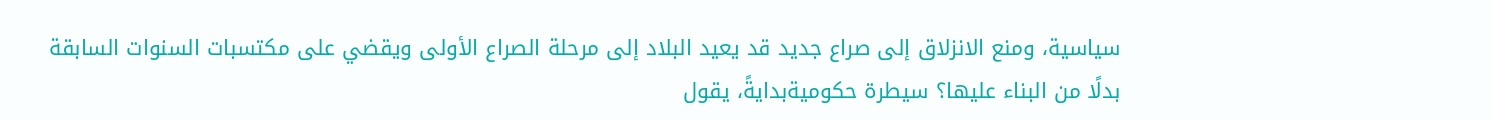سياسية، ومنع الانزلاق إلى صراع جديد قد يعيد البلاد إلى مرحلة الصراع الأولى ويقضي على مكتسبات السنوات السابقة بدلًا من البناء عليها؟ سيطرة حكوميةبدايةً، يقول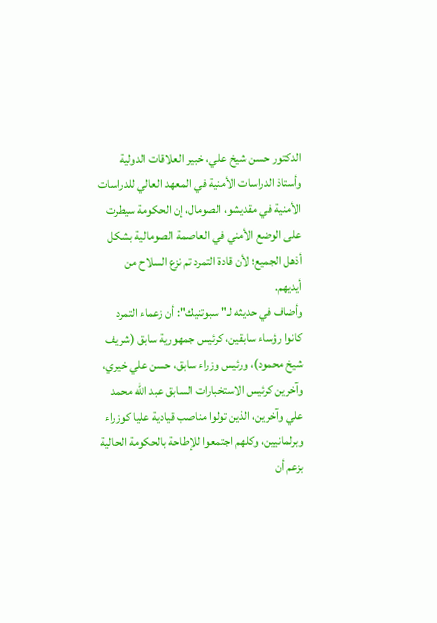الدكتور حسن شيخ علي، خبير العلاقات الدولية وأستاذ الدراسات الأمنية في المعهد العالي للدراسات الأمنية في مقديشو، الصومال، إن الحكومة سيطرت على الوضع الأمني في العاصمة الصومالية بشكل أذهل الجميع؛ لأن قادة التمرد تم نزع السلاح من أيديهم.
وأضاف في حديثه لـ" سبوتنيك": أن زعماء التمرد كانوا رؤساء سابقين، كرئيس جمهورية سابق (شريف شيخ محمود)، ورئيس وزراء سابق، حسن علي خيري، وآخرين كرئيس الاستخبارات السابق عبد الله محمد علي وآخرين، الذين تولوا مناصب قيادية عليا كوزراء وبرلمانيين، وكلهم اجتمعوا للإطاحة بالحكومة الحالية بزعم أن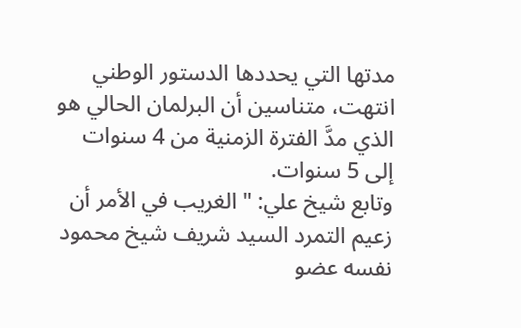مدتها التي يحددها الدستور الوطني انتهت، متناسين أن البرلمان الحالي هو الذي مدَّ الفترة الزمنية من 4 سنوات إلى 5 سنوات.
وتابع شيخ علي: " الغريب في الأمر أن زعيم التمرد السيد شريف شيخ محمود نفسه عضو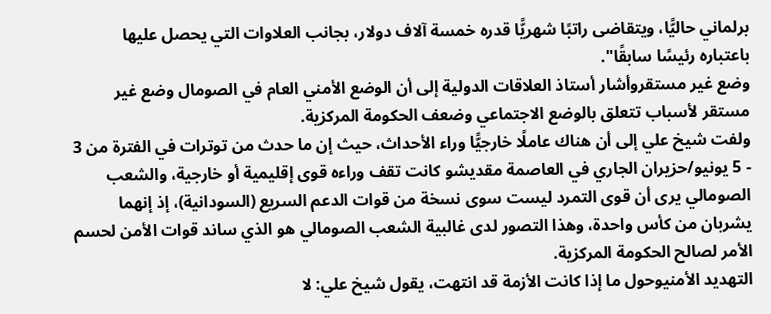برلماني حاليًّا، ويتقاضى راتبًا شهريًّا قدره خمسة آلاف دولار، بجانب العلاوات التي يحصل عليها باعتباره رئيسًا سابقًا".
وضع غير مستقروأشار أستاذ العلاقات الدولية إلى أن الوضع الأمني العام في الصومال وضع غير مستقر لأسباب تتعلق بالوضع الاجتماعي وضعف الحكومة المركزية.
ولفت شيخ علي إلى أن هناك عاملًا خارجيًّا وراء الأحداث، حيث إن ما حدث من توترات في الفترة من 3 - 5 يونيو/حزيران الجاري في العاصمة مقديشو كانت تقف وراءه قوى إقليمية أو خارجية، والشعب الصومالي يرى أن قوى التمرد ليست سوى نسخة من قوات الدعم السريع (السودانية)، إذ إنهما يشربان من كأس واحدة، وهذا التصور لدى غالبية الشعب الصومالي هو الذي ساند قوات الأمن لحسم الأمر لصالح الحكومة المركزية.
التهديد الأمنيوحول ما إذا كانت الأزمة قد انتهت، يقول شيخ علي: لا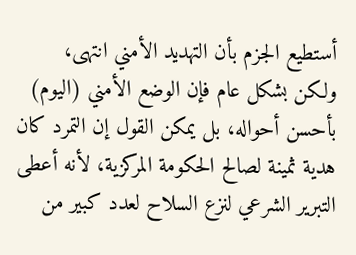أستطيع الجزم بأن التهديد الأمني انتهى، ولكن بشكل عام فإن الوضع الأمني (اليوم) بأحسن أحواله، بل يمكن القول إن التمرد كان هدية ثمينة لصالح الحكومة المركزية، لأنه أعطى التبرير الشرعي لنزع السلاح لعدد كبير من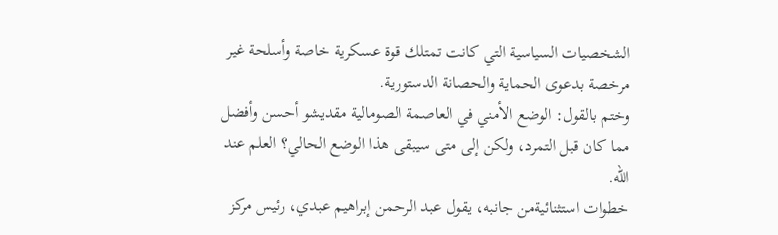الشخصيات السياسية التي كانت تمتلك قوة عسكرية خاصة وأسلحة غير مرخصة بدعوى الحماية والحصانة الدستورية.
وختم بالقول: الوضع الأمني في العاصمة الصومالية مقديشو أحسن وأفضل مما كان قبل التمرد، ولكن إلى متى سيبقى هذا الوضع الحالي؟ العلم عند الله.
خطوات استثنائيةمن جانبه، يقول عبد الرحمن إبراهيم عبدي، رئيس مركز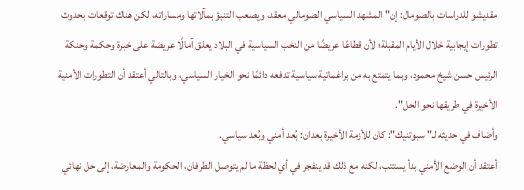مقديشو للدراسات بالصومال: إن" المشهد السياسي الصومالي معقد، ويصعب التنبؤ بمآلاتها ومساراته، لكن هناك توقعات بحدوث تطورات إيجابية خلال الأيام المقبلة؛ لأن قطاعًا عريضًا من النخب السياسية في البلاد يعلق آمالًا عريضة على خبرة وحكمة وحنكة الرئيس حسن شيخ محمود، وبما يتمتع به من براغماتية سياسية تدفعه دائمًا نحو الخيار السياسي، وبالتالي أعتقد أن التطورات الأمنية الأخيرة في طريقها نحو الحل".
وأضاف في حديثه لـ" سبوتنيك": كان للأزمة الأخيرة بعدان: بُعد أمني وبُعد سياسي.
أعتقد أن الوضع الأمني بدأ يستتب، لكنه مع ذلك قد ينفجر في أي لحظة ما لم يتوصل الطرفان، الحكومة والمعارضة، إلى حل نهائي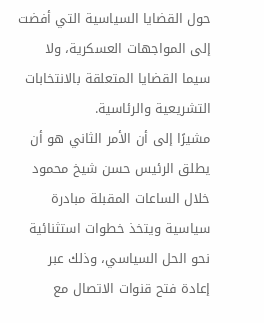حول القضايا السياسية التي أفضت إلى المواجهات العسكرية، ولا سيما القضايا المتعلقة بالانتخابات التشريعية والرئاسية.
مشيرًا إلى أن الأمر الثاني هو أن يطلق الرئيس حسن شيخ محمود خلال الساعات المقبلة مبادرة سياسية ويتخذ خطوات استثنائية نحو الحل السياسي، وذلك عبر إعادة فتح قنوات الاتصال مع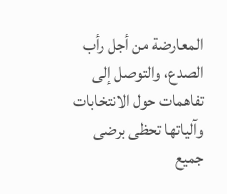المعارضة من أجل رأب الصدع، والتوصل إلى تفاهمات حول الانتخابات وآلياتها تحظى برضى جميع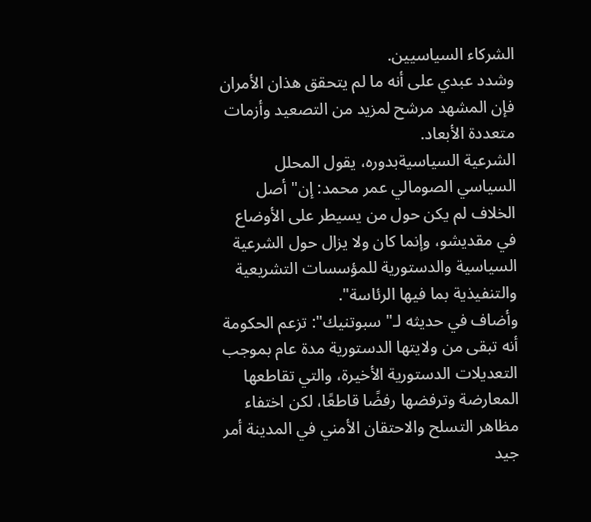الشركاء السياسيين.
وشدد عبدي على أنه ما لم يتحقق هذان الأمران فإن المشهد مرشح لمزيد من التصعيد وأزمات متعددة الأبعاد.
الشرعية السياسيةبدوره، يقول المحلل السياسي الصومالي عمر محمد: إن" أصل الخلاف لم يكن حول من يسيطر على الأوضاع في مقديشو، وإنما كان ولا يزال حول الشرعية السياسية والدستورية للمؤسسات التشريعية والتنفيذية بما فيها الرئاسة".
وأضاف في حديثه لـ" سبوتنيك": تزعم الحكومة أنه تبقى من ولايتها الدستورية مدة عام بموجب التعديلات الدستورية الأخيرة، والتي تقاطعها المعارضة وترفضها رفضًا قاطعًا، لكن اختفاء مظاهر التسلح والاحتقان الأمني في المدينة أمر جيد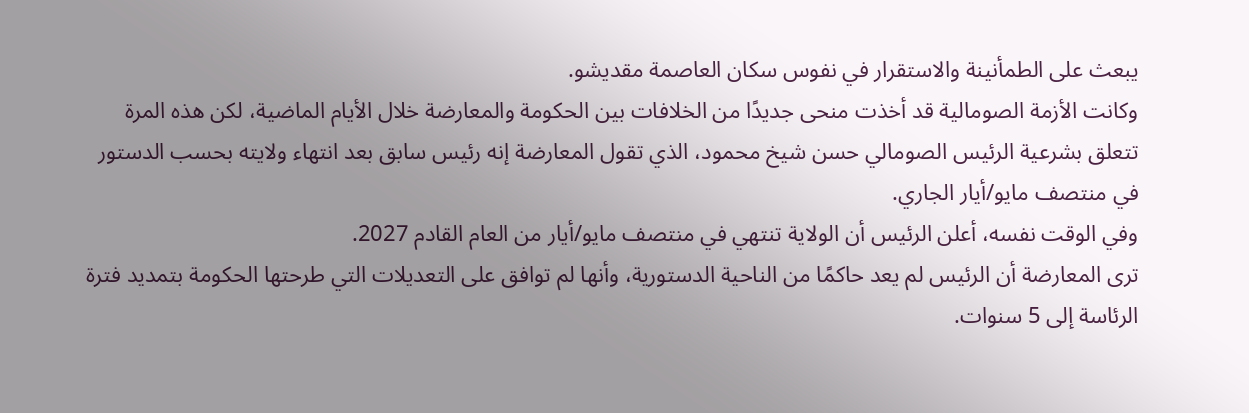يبعث على الطمأنينة والاستقرار في نفوس سكان العاصمة مقديشو.
وكانت الأزمة الصومالية قد أخذت منحى جديدًا من الخلافات بين الحكومة والمعارضة خلال الأيام الماضية، لكن هذه المرة تتعلق بشرعية الرئيس الصومالي حسن شيخ محمود، الذي تقول المعارضة إنه رئيس سابق بعد انتهاء ولايته بحسب الدستور في منتصف مايو/أيار الجاري.
وفي الوقت نفسه، أعلن الرئيس أن الولاية تنتهي في منتصف مايو/أيار من العام القادم 2027.
ترى المعارضة أن الرئيس لم يعد حاكمًا من الناحية الدستورية، وأنها لم توافق على التعديلات التي طرحتها الحكومة بتمديد فترة الرئاسة إلى 5 سنوات.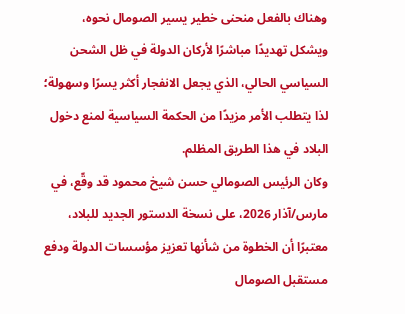وهناك بالفعل منحنى خطير يسير الصومال نحوه، ويشكل تهديدًا مباشرًا لأركان الدولة في ظل الشحن السياسي الحالي، الذي يجعل الانفجار أكثر يسرًا وسهولة؛ لذا يتطلب الأمر مزيدًا من الحكمة السياسية لمنع دخول البلاد في هذا الطريق المظلم.
وكان الرئيس الصومالي حسن شيخ محمود قد وقّع، في مارس/آذار 2026، على نسخة الدستور الجديد للبلاد، معتبرًا أن الخطوة من شأنها تعزيز مؤسسات الدولة ودفع مستقبل الصومال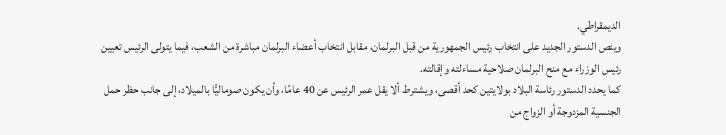الديمقراطي.
وينص الدستور الجديد على انتخاب رئيس الجمهورية من قبل البرلمان، مقابل انتخاب أعضاء البرلمان مباشرة من الشعب، فيما يتولى الرئيس تعيين رئيس الوزراء مع منح البرلمان صلاحية مساءلته وإقالته.
كما يحدد الدستور رئاسة البلاد بولايتين كحد أقصى، ويشترط ألا يقل عمر الرئيس عن 40 عامًا، وأن يكون صوماليًّا بالميلاد، إلى جانب حظر حمل الجنسية المزدوجة أو الزواج من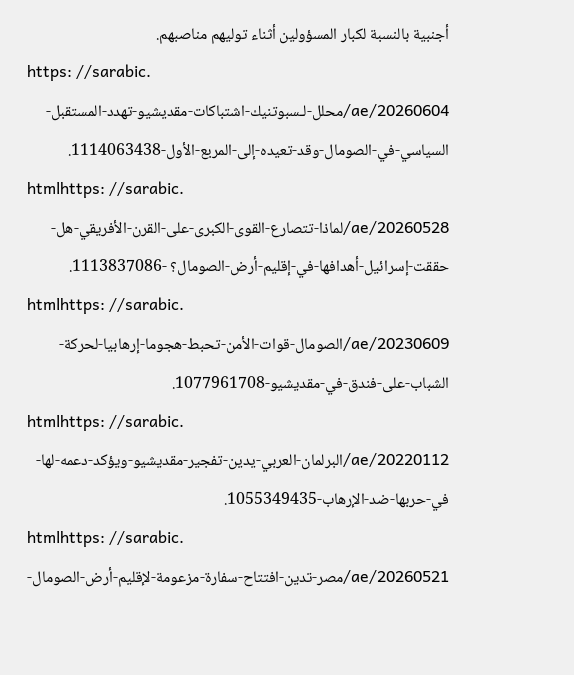أجنبية بالنسبة لكبار المسؤولين أثناء توليهم مناصبهم.
https: //sarabic.
ae/20260604/محلل-لـسبوتنيك-اشتباكات-مقديشيو-تهدد-المستقبل-السياسي-في-الصومال-وقد-تعيده-إلى-المربع-الأول-1114063438.
htmlhttps: //sarabic.
ae/20260528/لماذا-تتصارع-القوى-الكبرى-على-القرن-الأفريقي-هل-حققت-إسرائيل-أهدافها-في-إقليم-أرض-الصومال؟ -1113837086.
htmlhttps: //sarabic.
ae/20230609/الصومال-قوات-الأمن-تحبط-هجوما-إرهابيا-لحركة-الشباب-على-فندق-في-مقديشيو-1077961708.
htmlhttps: //sarabic.
ae/20220112/البرلمان-العربي-يدين-تفجير-مقديشيو-ويؤكد-دعمه-لها-في-حربها-ضد-الإرهاب-1055349435.
htmlhttps: //sarabic.
ae/20260521/مصر-تدين-افتتاح-سفارة-مزعومة-لإقليم-أرض-الصومال-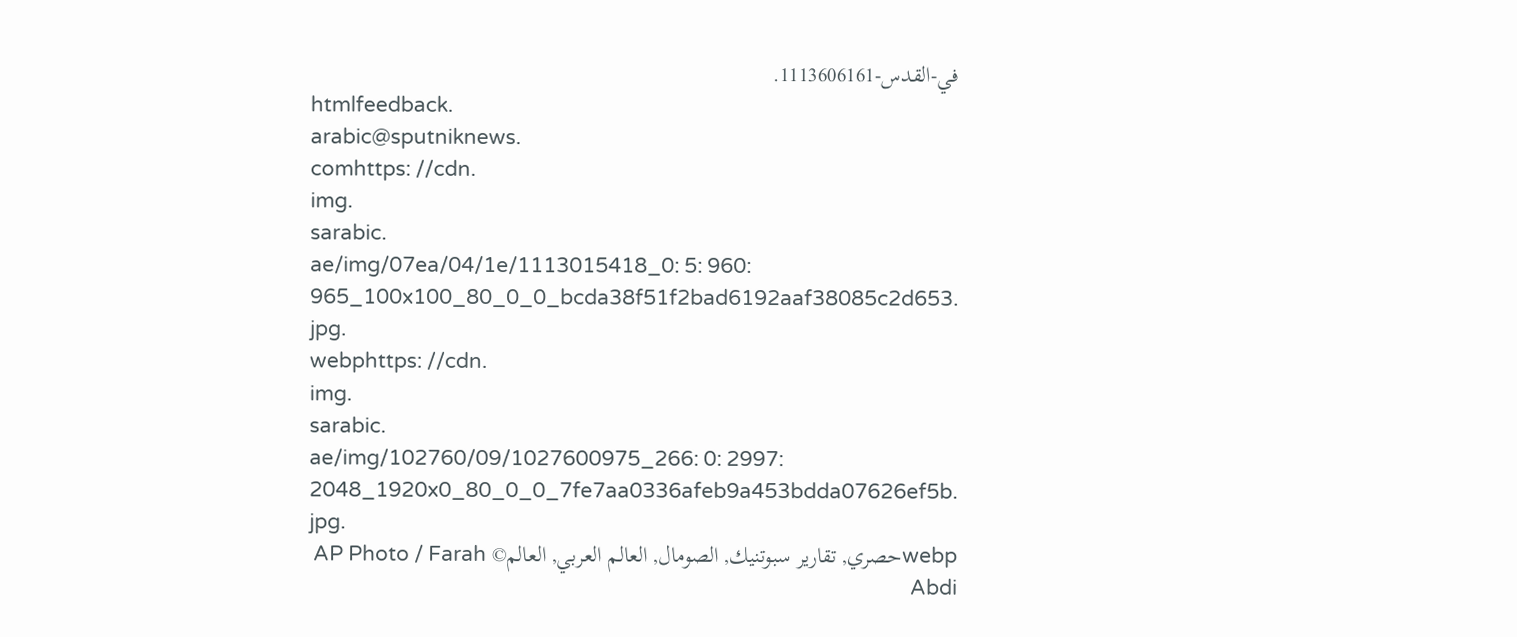في-القدس-1113606161.
htmlfeedback.
arabic@sputniknews.
comhttps: //cdn.
img.
sarabic.
ae/img/07ea/04/1e/1113015418_0: 5: 960: 965_100x100_80_0_0_bcda38f51f2bad6192aaf38085c2d653.
jpg.
webphttps: //cdn.
img.
sarabic.
ae/img/102760/09/1027600975_266: 0: 2997: 2048_1920x0_80_0_0_7fe7aa0336afeb9a453bdda07626ef5b.
jpg.
webpحصري, تقارير سبوتنيك, الصومال, العالم العربي, العالم© AP Photo / Farah Abdi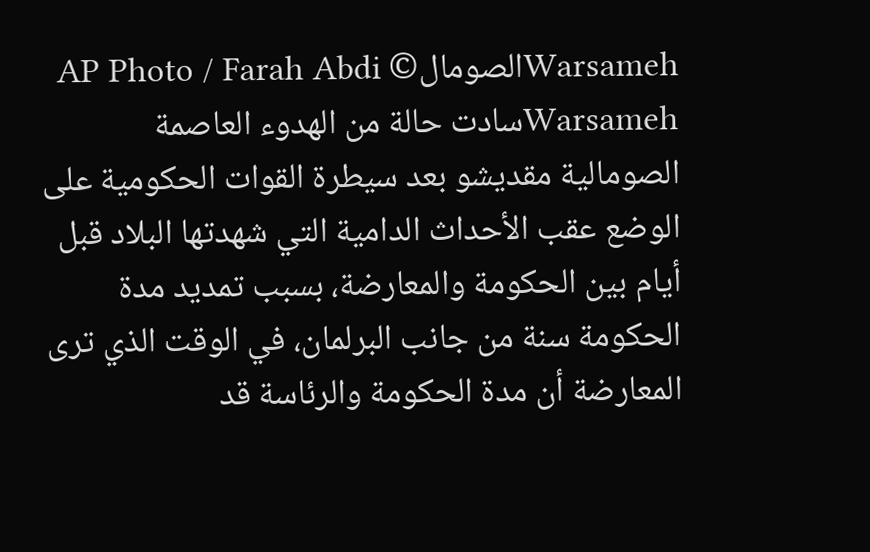Warsamehالصومال© AP Photo / Farah Abdi Warsamehسادت حالة من الهدوء العاصمة الصومالية مقديشو بعد سيطرة القوات الحكومية على الوضع عقب الأحداث الدامية التي شهدتها البلاد قبل أيام بين الحكومة والمعارضة، بسبب تمديد مدة الحكومة سنة من جانب البرلمان، في الوقت الذي ترى المعارضة أن مدة الحكومة والرئاسة قد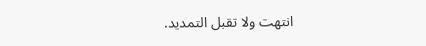انتهت ولا تقبل التمديد.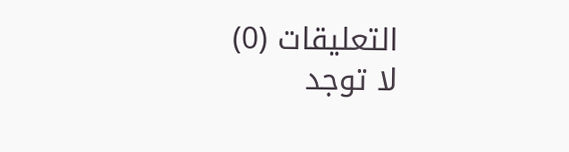التعليقات (0)
لا توجد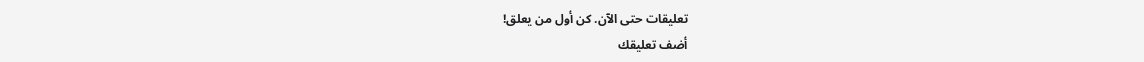تعليقات حتى الآن. كن أول من يعلق!
أضف تعليقك